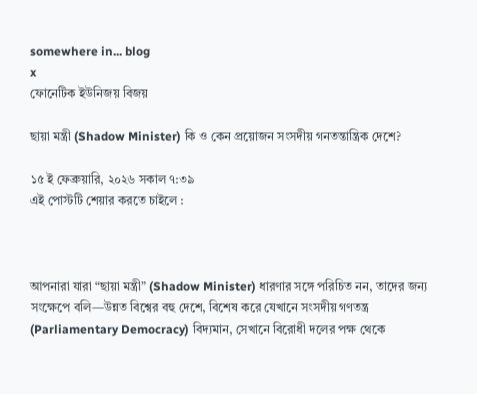somewhere in... blog
x
ফোনেটিক ইউনিজয় বিজয়

ছায়া মন্ত্রী (Shadow Minister) কি ও কেন প্রয়োজন সংসদীয় গনতন্তান্ত্রিক দেশে?

১৫ ই ফেব্রুয়ারি, ২০২৬ সকাল ৭:৩৯
এই পোস্টটি শেয়ার করতে চাইলে :



আপনারা যারা “ছায়া মন্ত্রী” (Shadow Minister) ধারণার সঙ্গে পরিচিত নন, তাদের জন্য সংক্ষেপে বলি—উন্নত বিশ্বের বহু দেশে, বিশেষ করে যেখানে সংসদীয় গণতন্ত্র (Parliamentary Democracy) বিদ্যমান, সেখানে বিরোধী দলের পক্ষ থেকে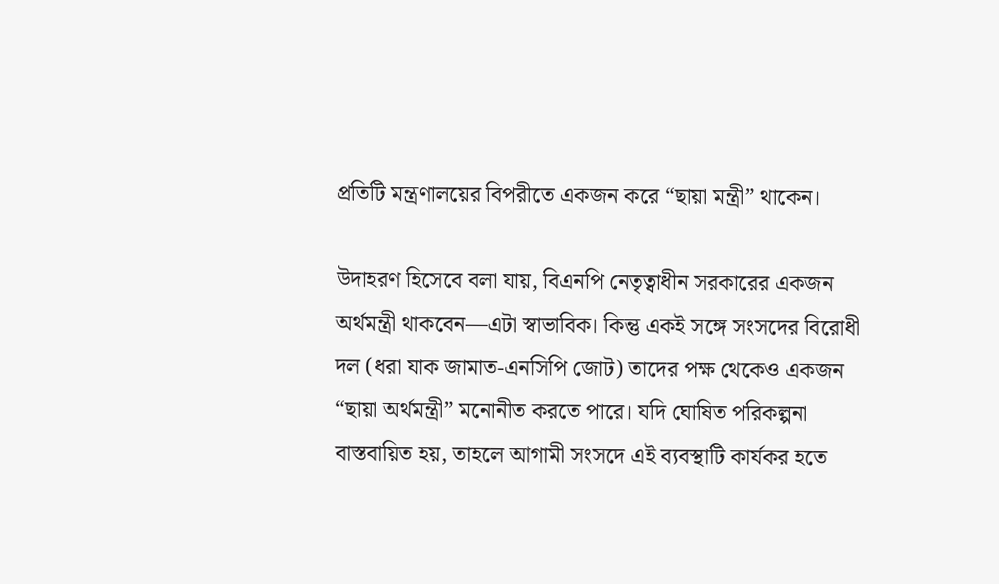প্রতিটি মন্ত্রণালয়ের বিপরীতে একজন করে “ছায়া মন্ত্রী” থাকেন।

উদাহরণ হিসেবে বলা যায়, বিএনপি নেতৃত্বাধীন সরকারের একজন অর্থমন্ত্রী থাকবেন—এটা স্বাভাবিক। কিন্তু একই সঙ্গে সংসদের বিরোধী দল (ধরা যাক জামাত-এনসিপি জোট) তাদের পক্ষ থেকেও একজন “ছায়া অর্থমন্ত্রী” মনোনীত করতে পারে। যদি ঘোষিত পরিকল্পনা বাস্তবায়িত হয়, তাহলে আগামী সংসদে এই ব্যবস্থাটি কার্যকর হতে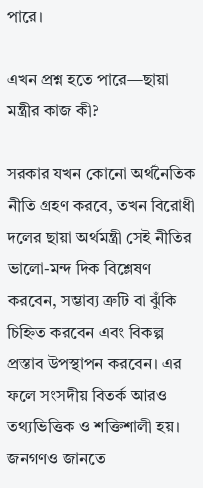পারে।

এখন প্রশ্ন হতে পারে—ছায়া মন্ত্রীর কাজ কী?

সরকার যখন কোনো অর্থনৈতিক নীতি গ্রহণ করবে, তখন বিরোধী দলের ছায়া অর্থমন্ত্রী সেই নীতির ভালো-মন্দ দিক বিশ্লেষণ করবেন, সম্ভাব্য ত্রুটি বা ঝুঁকি চিহ্নিত করবেন এবং বিকল্প প্রস্তাব উপস্থাপন করবেন। এর ফলে সংসদীয় বিতর্ক আরও তথ্যভিত্তিক ও শক্তিশালী হয়। জনগণও জানতে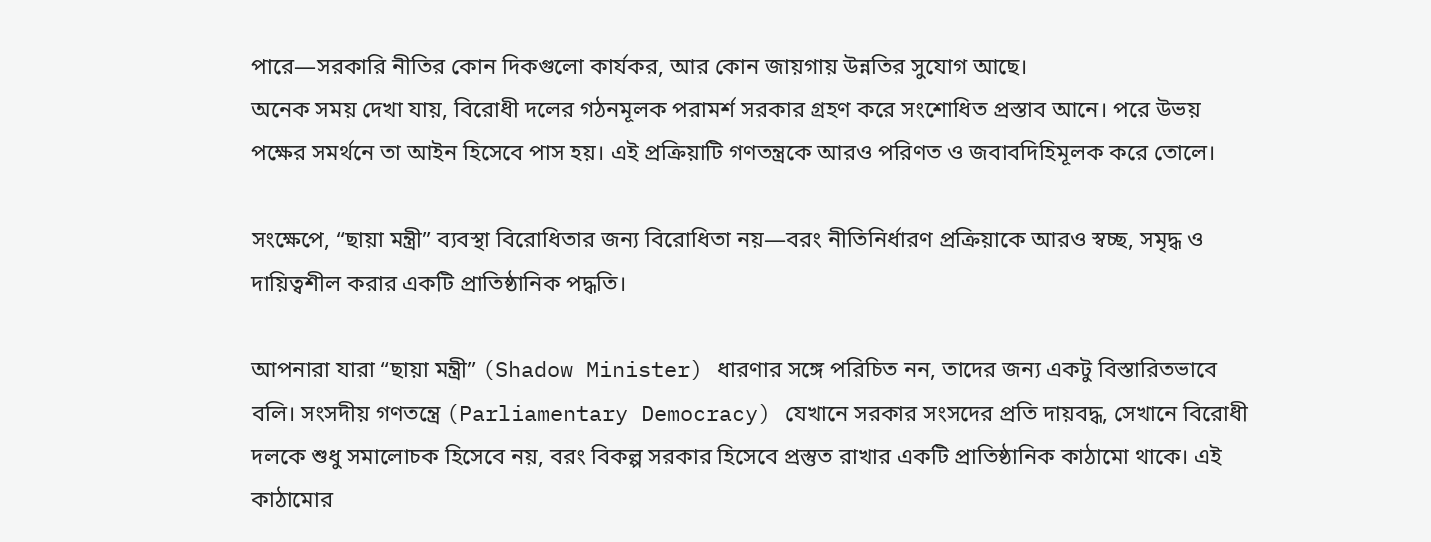পারে—সরকারি নীতির কোন দিকগুলো কার্যকর, আর কোন জায়গায় উন্নতির সুযোগ আছে।
অনেক সময় দেখা যায়, বিরোধী দলের গঠনমূলক পরামর্শ সরকার গ্রহণ করে সংশোধিত প্রস্তাব আনে। পরে উভয় পক্ষের সমর্থনে তা আইন হিসেবে পাস হয়। এই প্রক্রিয়াটি গণতন্ত্রকে আরও পরিণত ও জবাবদিহিমূলক করে তোলে।

সংক্ষেপে, “ছায়া মন্ত্রী” ব্যবস্থা বিরোধিতার জন্য বিরোধিতা নয়—বরং নীতিনির্ধারণ প্রক্রিয়াকে আরও স্বচ্ছ, সমৃদ্ধ ও দায়িত্বশীল করার একটি প্রাতিষ্ঠানিক পদ্ধতি।

আপনারা যারা “ছায়া মন্ত্রী” (Shadow Minister) ধারণার সঙ্গে পরিচিত নন, তাদের জন্য একটু বিস্তারিতভাবে বলি। সংসদীয় গণতন্ত্রে (Parliamentary Democracy) যেখানে সরকার সংসদের প্রতি দায়বদ্ধ, সেখানে বিরোধী দলকে শুধু সমালোচক হিসেবে নয়, বরং বিকল্প সরকার হিসেবে প্রস্তুত রাখার একটি প্রাতিষ্ঠানিক কাঠামো থাকে। এই কাঠামোর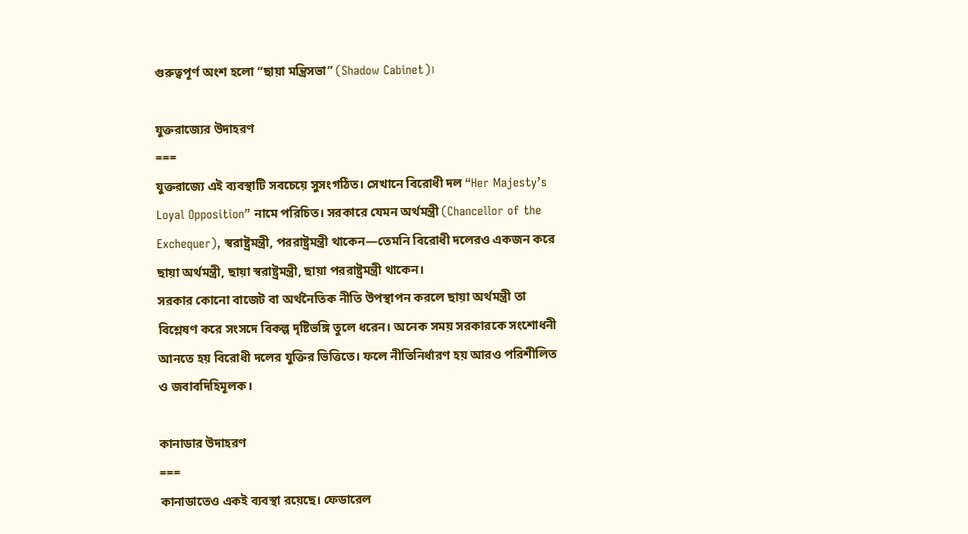গুরুত্বপূর্ণ অংশ হলো “ছায়া মন্ত্রিসভা” (Shadow Cabinet)।

যুক্তরাজ্যের উদাহরণ
===
যুক্তরাজ্যে এই ব্যবস্থাটি সবচেয়ে সুসংগঠিত। সেখানে বিরোধী দল “Her Majesty’s Loyal Opposition” নামে পরিচিত। সরকারে যেমন অর্থমন্ত্রী (Chancellor of the Exchequer), স্বরাষ্ট্রমন্ত্রী, পররাষ্ট্রমন্ত্রী থাকেন—তেমনি বিরোধী দলেরও একজন করে ছায়া অর্থমন্ত্রী, ছায়া স্বরাষ্ট্রমন্ত্রী, ছায়া পররাষ্ট্রমন্ত্রী থাকেন।
সরকার কোনো বাজেট বা অর্থনৈতিক নীতি উপস্থাপন করলে ছায়া অর্থমন্ত্রী তা বিশ্লেষণ করে সংসদে বিকল্প দৃষ্টিভঙ্গি তুলে ধরেন। অনেক সময় সরকারকে সংশোধনী আনতে হয় বিরোধী দলের যুক্তির ভিত্তিতে। ফলে নীতিনির্ধারণ হয় আরও পরিশীলিত ও জবাবদিহিমূলক।

কানাডার উদাহরণ
===
কানাডাতেও একই ব্যবস্থা রয়েছে। ফেডারেল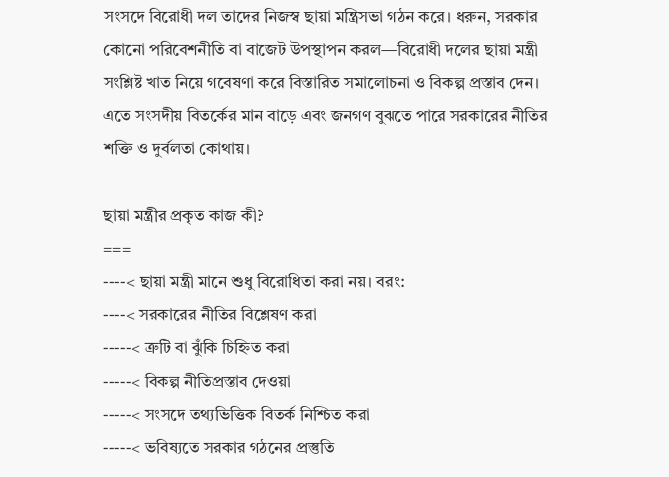সংসদে বিরোধী দল তাদের নিজস্ব ছায়া মন্ত্রিসভা গঠন করে। ধরুন, সরকার কোনো পরিবেশনীতি বা বাজেট উপস্থাপন করল—বিরোধী দলের ছায়া মন্ত্রী সংশ্লিষ্ট খাত নিয়ে গবেষণা করে বিস্তারিত সমালোচনা ও বিকল্প প্রস্তাব দেন। এতে সংসদীয় বিতর্কের মান বাড়ে এবং জনগণ বুঝতে পারে সরকারের নীতির শক্তি ও দুর্বলতা কোথায়।

ছায়া মন্ত্রীর প্রকৃত কাজ কী?
===
----< ছায়া মন্ত্রী মানে শুধু বিরোধিতা করা নয়। বরং:
----< সরকারের নীতির বিশ্লেষণ করা
-----< ত্রুটি বা ঝুঁকি চিহ্নিত করা
-----< বিকল্প নীতিপ্রস্তাব দেওয়া
-----< সংসদে তথ্যভিত্তিক বিতর্ক নিশ্চিত করা
-----< ভবিষ্যতে সরকার গঠনের প্রস্তুতি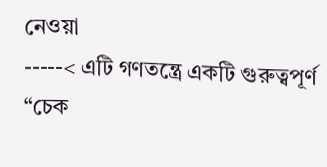নেওয়া
-----< এটি গণতন্ত্রে একটি গুরুত্বপূর্ণ “চেক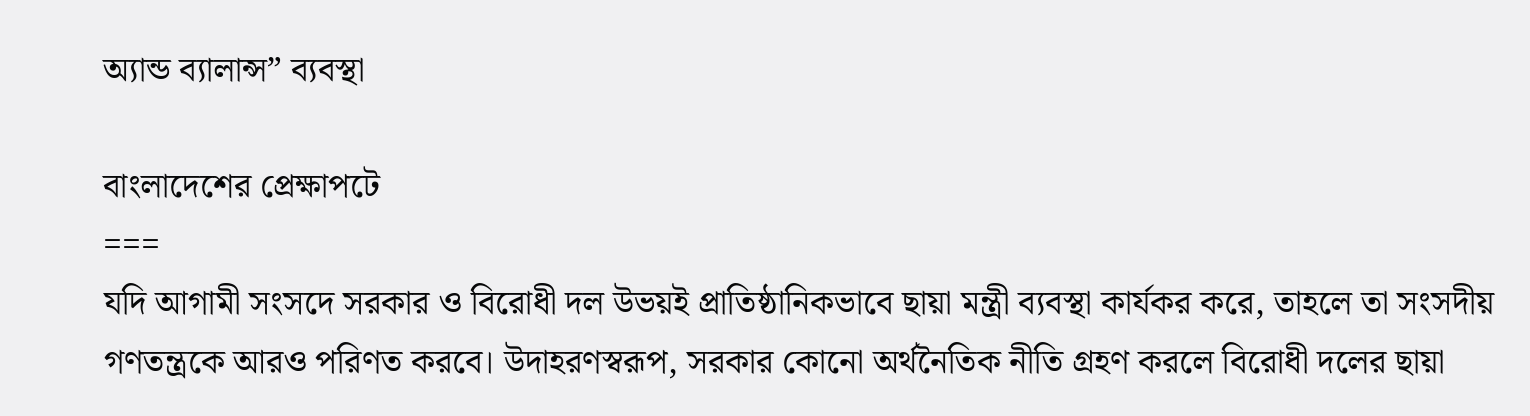অ্যান্ড ব্যালান্স” ব্যবস্থা

বাংলাদেশের প্রেক্ষাপটে
===
যদি আগামী সংসদে সরকার ও বিরোধী দল উভয়ই প্রাতিষ্ঠানিকভাবে ছায়া মন্ত্রী ব্যবস্থা কার্যকর করে, তাহলে তা সংসদীয় গণতন্ত্রকে আরও পরিণত করবে। উদাহরণস্বরূপ, সরকার কোনো অর্থনৈতিক নীতি গ্রহণ করলে বিরোধী দলের ছায়া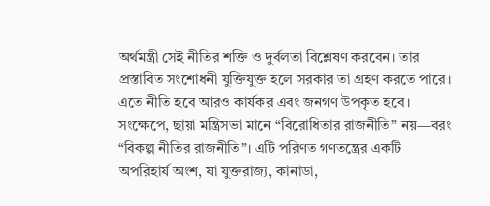অর্থমন্ত্রী সেই নীতির শক্তি ও দুর্বলতা বিশ্লেষণ করবেন। তার প্রস্তাবিত সংশোধনী যুক্তিযুক্ত হলে সরকার তা গ্রহণ করতে পারে। এতে নীতি হবে আরও কার্যকর এবং জনগণ উপকৃত হবে।
সংক্ষেপে, ছায়া মন্ত্রিসভা মানে “বিরোধিতার রাজনীতি” নয়—বরং “বিকল্প নীতির রাজনীতি”। এটি পরিণত গণতন্ত্রের একটি অপরিহার্য অংশ, যা যুক্তরাজ্য, কানাডা,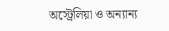অস্ট্রেলিয়া ও অন্যান্য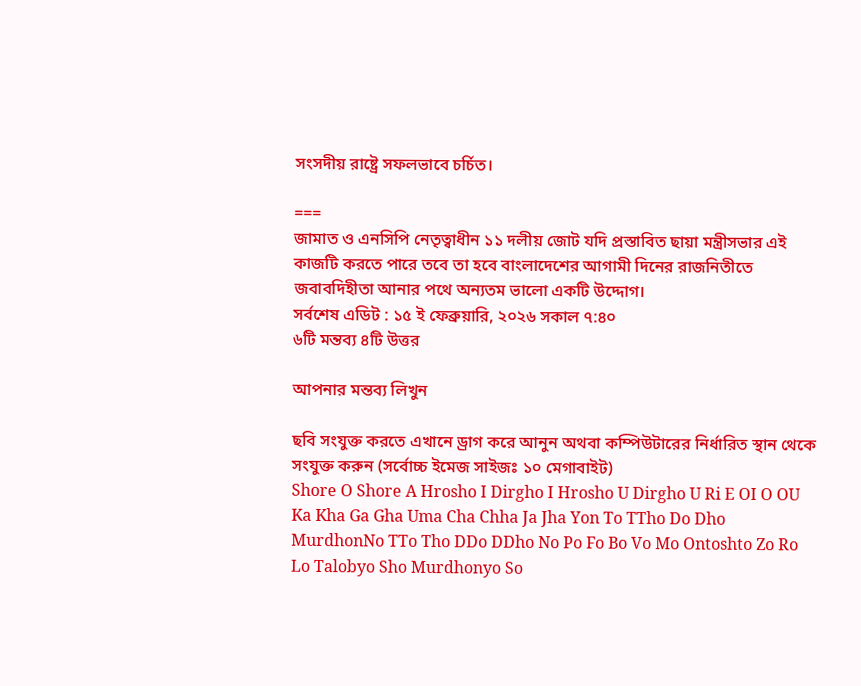সংসদীয় রাষ্ট্রে সফলভাবে চর্চিত।

===
জামাত ও এনসিপি নেতৃত্বাধীন ১১ দলীয় জোট যদি প্রস্তাবিত ছায়া মন্ত্রীসভার এই কাজটি করতে পারে তবে তা হবে বাংলাদেশের আগামী দিনের রাজনিতীতে জবাবদিহীতা আনার পথে অন্যতম ভালো একটি উদ্দোগ।
সর্বশেষ এডিট : ১৫ ই ফেব্রুয়ারি, ২০২৬ সকাল ৭:৪০
৬টি মন্তব্য ৪টি উত্তর

আপনার মন্তব্য লিখুন

ছবি সংযুক্ত করতে এখানে ড্রাগ করে আনুন অথবা কম্পিউটারের নির্ধারিত স্থান থেকে সংযুক্ত করুন (সর্বোচ্চ ইমেজ সাইজঃ ১০ মেগাবাইট)
Shore O Shore A Hrosho I Dirgho I Hrosho U Dirgho U Ri E OI O OU Ka Kha Ga Gha Uma Cha Chha Ja Jha Yon To TTho Do Dho MurdhonNo TTo Tho DDo DDho No Po Fo Bo Vo Mo Ontoshto Zo Ro Lo Talobyo Sho Murdhonyo So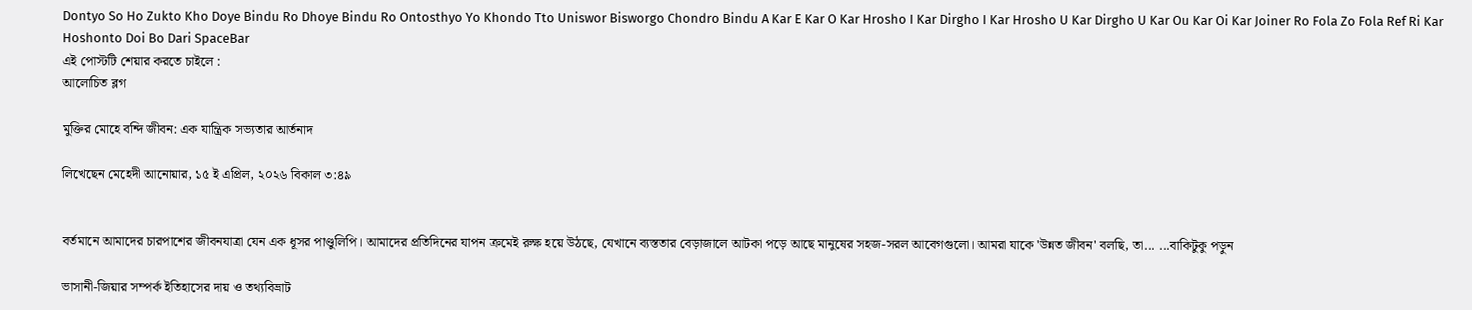Dontyo So Ho Zukto Kho Doye Bindu Ro Dhoye Bindu Ro Ontosthyo Yo Khondo Tto Uniswor Bisworgo Chondro Bindu A Kar E Kar O Kar Hrosho I Kar Dirgho I Kar Hrosho U Kar Dirgho U Kar Ou Kar Oi Kar Joiner Ro Fola Zo Fola Ref Ri Kar Hoshonto Doi Bo Dari SpaceBar
এই পোস্টটি শেয়ার করতে চাইলে :
আলোচিত ব্লগ

মুক্তির মোহে বন্দি জীবন: এক যান্ত্রিক সভ্যতার আর্তনাদ

লিখেছেন মেহেদী আনোয়ার, ১৫ ই এপ্রিল, ২০২৬ বিকাল ৩:৪৯


বর্তমানে আমাদের চারপাশের জীবনযাত্রা যেন এক ধূসর পাণ্ডুলিপি। আমাদের প্রতিদিনের যাপন ক্রমেই রুক্ষ হয়ে উঠছে, যেখানে ব্যস্ততার বেড়াজালে আটকা পড়ে আছে মানুষের সহজ-সরল আবেগগুলো। আমরা যাকে 'উন্নত জীবন' বলছি, তা... ...বাকিটুকু পড়ুন

ভাসানী-জিয়ার সম্পর্ক ইতিহাসের দায় ও তথ্যবিভ্রাট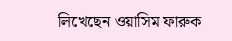লিখেছেন ওয়াসিম ফারুক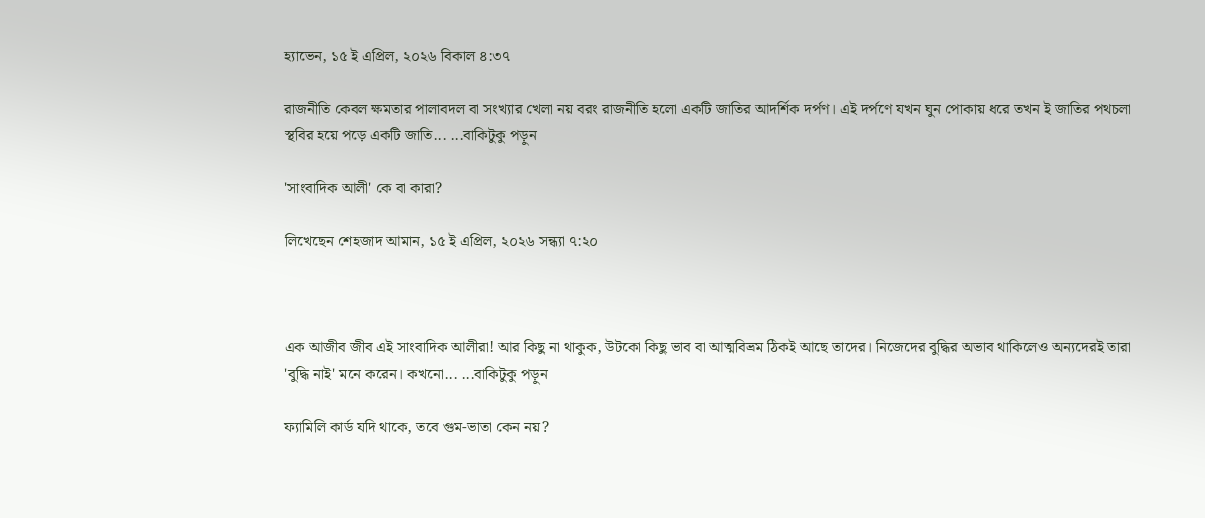হ্যাভেন, ১৫ ই এপ্রিল, ২০২৬ বিকাল ৪:৩৭

রাজনীতি কেবল ক্ষমতার পালাবদল বা সংখ্যার খেলা নয় বরং রাজনীতি হলো একটি জাতির আদর্শিক দর্পণ। এই দর্পণে যখন ঘুন পোকায় ধরে তখন ই জাতির পথচলা স্থবির হয়ে পড়ে একটি জাতি... ...বাকিটুকু পড়ুন

'সাংবাদিক আলী' কে বা কারা?

লিখেছেন শেহজাদ আমান, ১৫ ই এপ্রিল, ২০২৬ সন্ধ্যা ৭:২০



এক আজীব জীব এই সাংবাদিক আলীরা! আর কিছু না থাকুক, উটকো কিছু ভাব বা আত্মবিভ্রম ঠিকই আছে তাদের। নিজেদের বুদ্ধির অভাব থাকিলেও অন্যদেরই তারা 'বুদ্ধি নাই' মনে করেন। কখনো... ...বাকিটুকু পড়ুন

ফ্যামিলি কার্ড যদি থাকে, তবে গুম-ভাতা কেন নয়?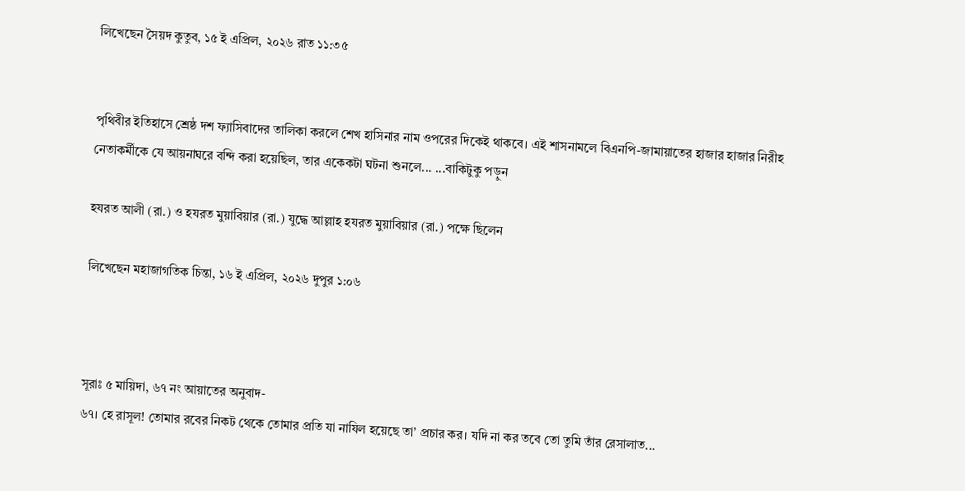লিখেছেন সৈয়দ কুতুব, ১৫ ই এপ্রিল, ২০২৬ রাত ১১:৩৫


পৃথিবীর ইতিহাসে শ্রেষ্ঠ দশ ফ্যাসিবাদের তালিকা করলে শেখ হাসিনার নাম ওপরের দিকেই থাকবে। এই শাসনামলে বিএনপি-জামায়াতের হাজার হাজার নিরীহ নেতাকর্মীকে যে আয়নাঘরে বন্দি করা হয়েছিল, তার একেকটা ঘটনা শুনলে... ...বাকিটুকু পড়ুন

হযরত আলী (রা.) ও হযরত মুয়াবিয়ার (রা.) যুদ্ধে আল্লাহ হযরত মুয়াবিয়ার (রা.) পক্ষে ছিলেন

লিখেছেন মহাজাগতিক চিন্তা, ১৬ ই এপ্রিল, ২০২৬ দুপুর ১:০৬



সূরাঃ ৫ মায়িদা, ৬৭ নং আয়াতের অনুবাদ-
৬৭। হে রাসূল! তোমার রবের নিকট থেকে তোমার প্রতি যা নাযিল হয়েছে তা’ প্রচার কর। যদি না কর তবে তো তুমি তাঁর রেসালাত...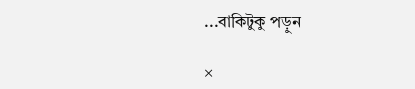...বাকিটুকু পড়ুন

×